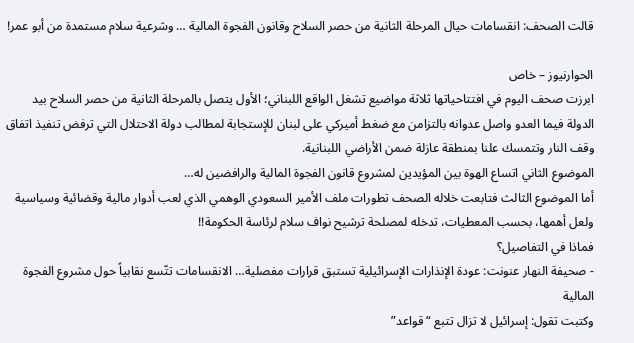قالت الصحف: انقسامات حيال المرحلة الثانية من حصر السلاح وقانون الفجوة المالية … وشرعية سلام مستمدة من أبو عمر!

الحوارنيوز – خاص
ابرزت صحف اليوم في افتتاحياتها ثلاثة مواضيع تشغل الواقع اللبناني؛ الأول يتصل بالمرحلة الثانية من حصر السلاح بيد الدولة فيما العدو واصل عدوانه بالتزامن مع ضغط أميركي على لبنان للإستجابة لمطالب دولة الاحتلال التي ترفض تنفيذ اتفاق وقف النار وتتمسك علنا بمنطقة عازلة ضمن الأراضي اللبنانية.
الموضوع الثاني اتساع الهوة بين المؤيدين لمشروع قانون الفجوة المالية والرافضين له…
أما الموضوع الثالث فتابعت خلاله الصحف تطورات ملف الأمير السعودي الوهمي الذي لعب أدوار مالية وقضائية وسياسية ولعل أهمها، بحسب المعطيات، تدخله لمصلحة ترشيح نواف سلام لرئاسة الحكومة!!
فماذا في التفاصيل؟
- صحيفة النهار عنونت: عودة الإنذارات الإسرائيلية تستبق قرارات مفصلية… الانقسامات تتّسع نقابياً حول مشروع الفجوة المالية
وكتبت تقول: إسرائيل لا تزال تتبع “قواعد”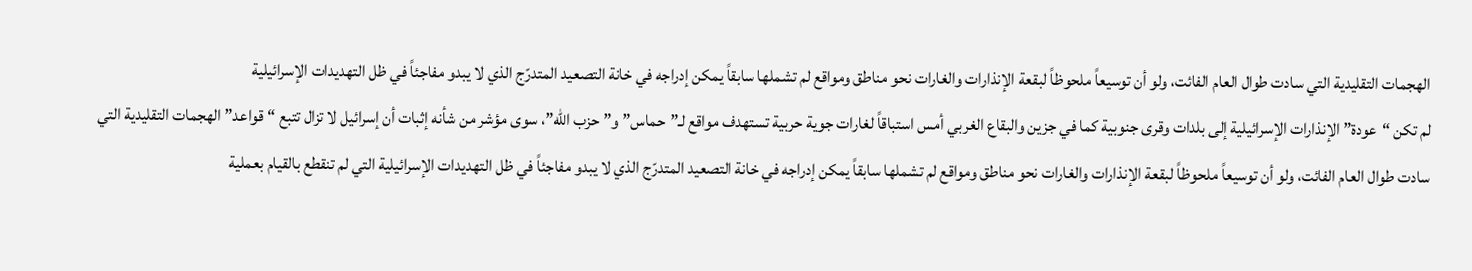الهجمات التقليدية التي سادت طوال العام الفائت، ولو أن توسيعاً ملحوظاً لبقعة الإنذارات والغارات نحو مناطق ومواقع لم تشملها سابقاً يمكن إدراجه في خانة التصعيد المتدرّج الذي لا يبدو مفاجئاً في ظل التهديدات الإسرائيلية
لم تكن “عودة” الإنذارات الإسرائيلية إلى بلدات وقرى جنوبية كما في جزين والبقاع الغربي أمس استباقاً لغارات جوية حربية تستهدف مواقع لـ”حماس” و”حزب الله”، سوى مؤشر من شأنه إثبات أن إسرائيل لا تزال تتبع “قواعد” الهجمات التقليدية التي سادت طوال العام الفائت، ولو أن توسيعاً ملحوظاً لبقعة الإنذارات والغارات نحو مناطق ومواقع لم تشملها سابقاً يمكن إدراجه في خانة التصعيد المتدرّج الذي لا يبدو مفاجئاً في ظل التهديدات الإسرائيلية التي لم تنقطع بالقيام بعملية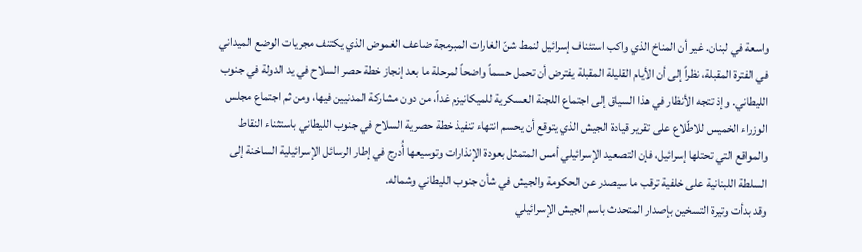واسعة في لبنان. غير أن المناخ الذي واكب استئناف إسرائيل لنمط شنّ الغارات المبرمجة ضاعف الغموض الذي يكتنف مجريات الوضع الميداني في الفترة المقبلة، نظراً إلى أن الأيام القليلة المقبلة يفترض أن تحمل حسماً واضحاً لمرحلة ما بعد إنجاز خطة حصر السلاح في يد الدولة في جنوب الليطاني. وإذ تتجه الأنظار في هذا السياق إلى اجتماع اللجنة العسكرية للميكانيزم غداً، من دون مشاركة المدنيين فيها، ومن ثم اجتماع مجلس الوزراء الخميس للاطّلاع على تقرير قيادة الجيش الذي يتوقع أن يحسم انتهاء تنفيذ خطة حصرية السلاح في جنوب الليطاني باستثناء النقاط والمواقع التي تحتلها إسرائيل، فإن التصعيد الإسرائيلي أمس المتمثل بعودة الإنذارات وتوسيعها أُدرج في إطار الرسائل الإسرائيلية الساخنة إلى السلطة اللبنانية على خلفية ترقب ما سيصدر عن الحكومة والجيش في شأن جنوب الليطاني وشماله.
وقد بدأت وتيرة التسخين بإصدار المتحدث باسم الجيش الإسرائيلي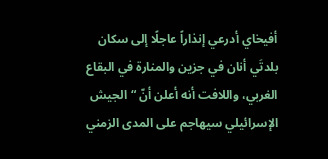أفيخاي أدرعي إنذاراً عاجلًا إلى سكان بلدتَي أنان في جزين والمنارة في البقاع الغربي، واللافت أنه أعلن أنّ “الجيش الإسرائيلي سيهاجم على المدى الزمني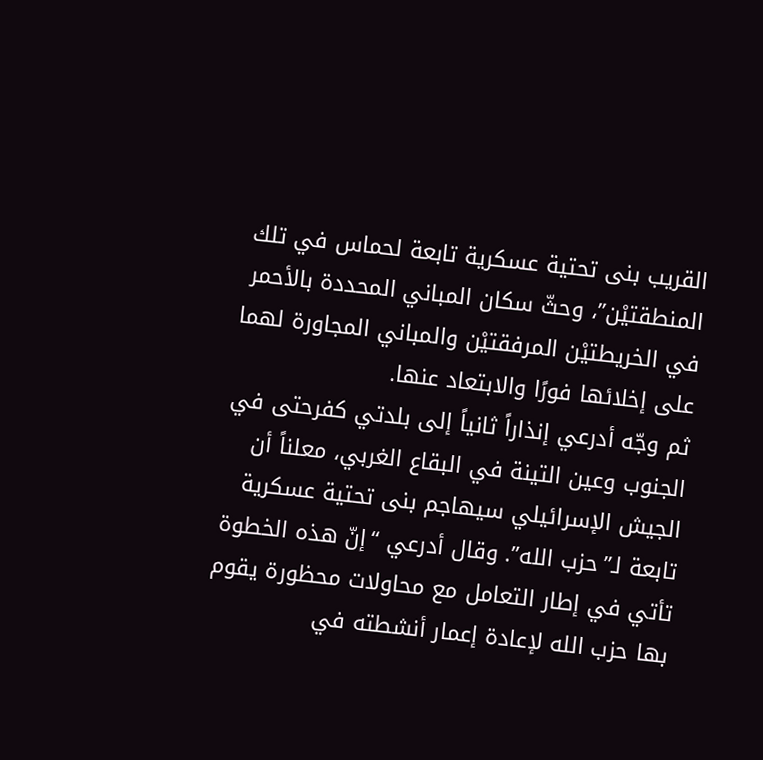القريب بنى تحتية عسكرية تابعة لحماس في تلك المنطقتيْن”، وحثّ سكان المباني المحددة بالأحمر في الخريطتيْن المرفقتيْن والمباني المجاورة لهما على إخلائها فورًا والابتعاد عنها.
ثم وجّه أدرعي إنذاراً ثانياً إلى بلدتي كفرحتى في الجنوب وعين التينة في البقاع الغربي، معلناً أن الجيش الإسرائيلي سيهاجم بنى تحتية عسكرية تابعة لـ”حزب الله”. وقال أدرعي “إنّ هذه الخطوة تأتي في إطار التعامل مع محاولات محظورة يقوم بها حزب الله لإعادة إعمار أنشطته في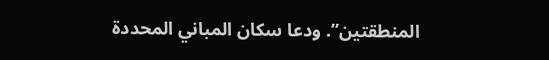المنطقتين”. ودعا سكان المباني المحددة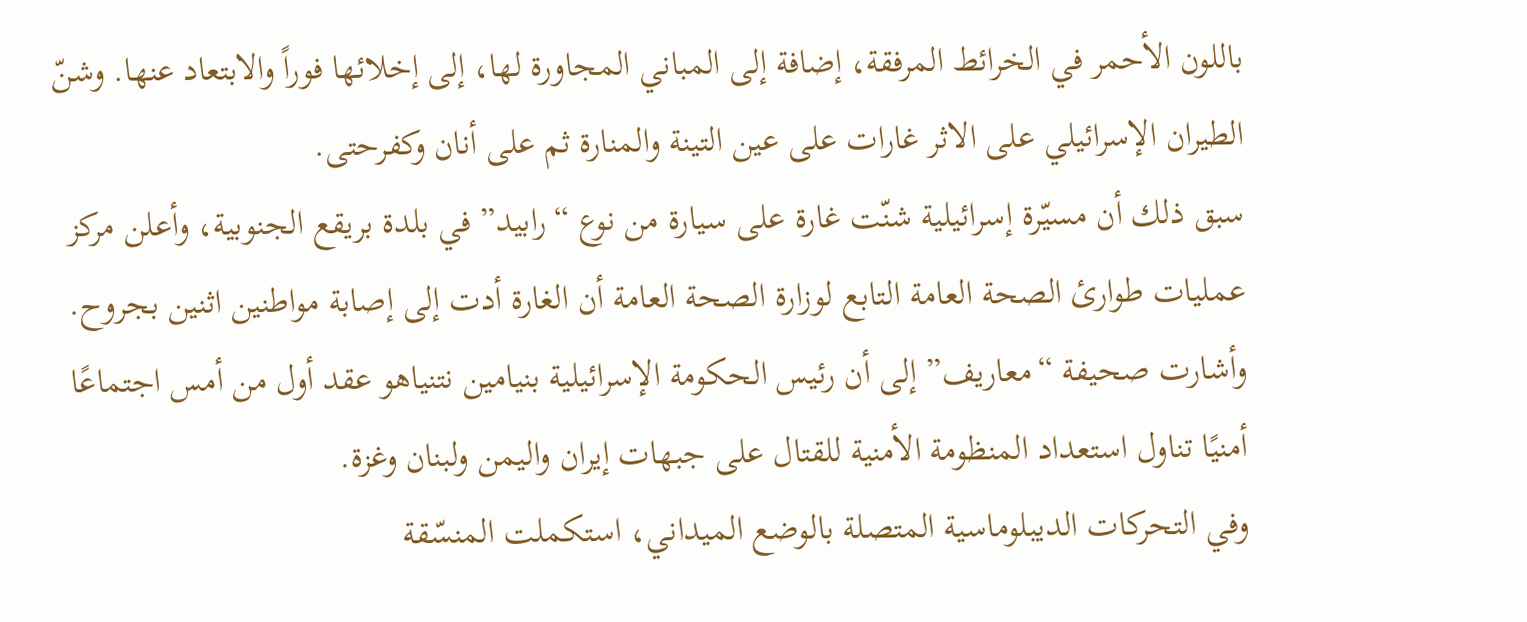باللون الأحمر في الخرائط المرفقة، إضافة إلى المباني المجاورة لها، إلى إخلائها فوراً والابتعاد عنها. وشنّ الطيران الإسرائيلي على الاثر غارات على عين التينة والمنارة ثم على أنان وكفرحتى.
سبق ذلك أن مسيّرة إسرائيلية شنّت غارة على سيارة من نوع “رابيد” في بلدة بريقع الجنوبية، وأعلن مركز عمليات طوارئ الصحة العامة التابع لوزارة الصحة العامة أن الغارة أدت إلى إصابة مواطنين اثنين بجروح.
وأشارت صحيفة “معاريف” إلى أن رئيس الحكومة الإسرائيلية بنيامين نتنياهو عقد أول من أمس اجتماعًا أمنيًا تناول استعداد المنظومة الأمنية للقتال على جبهات إيران واليمن ولبنان وغزة.
وفي التحركات الديبلوماسية المتصلة بالوضع الميداني، استكملت المنسّقة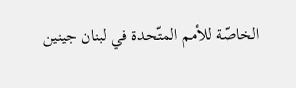الخاصّة للأمم المتّحدة في لبنان جينين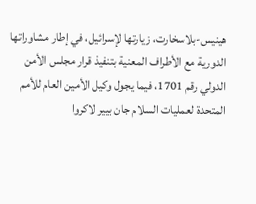هينيس-بلاسخارت، زيارتها لإسرائيل، في إطار مشاوراتها الدورية مع الأطراف المعنية بتنفيذ قرار مجلس الأمن الدولي رقم 1701، فيما يجول وكيل الأمين العام للأمم المتحدة لعمليات السلام جان بيير لاكروا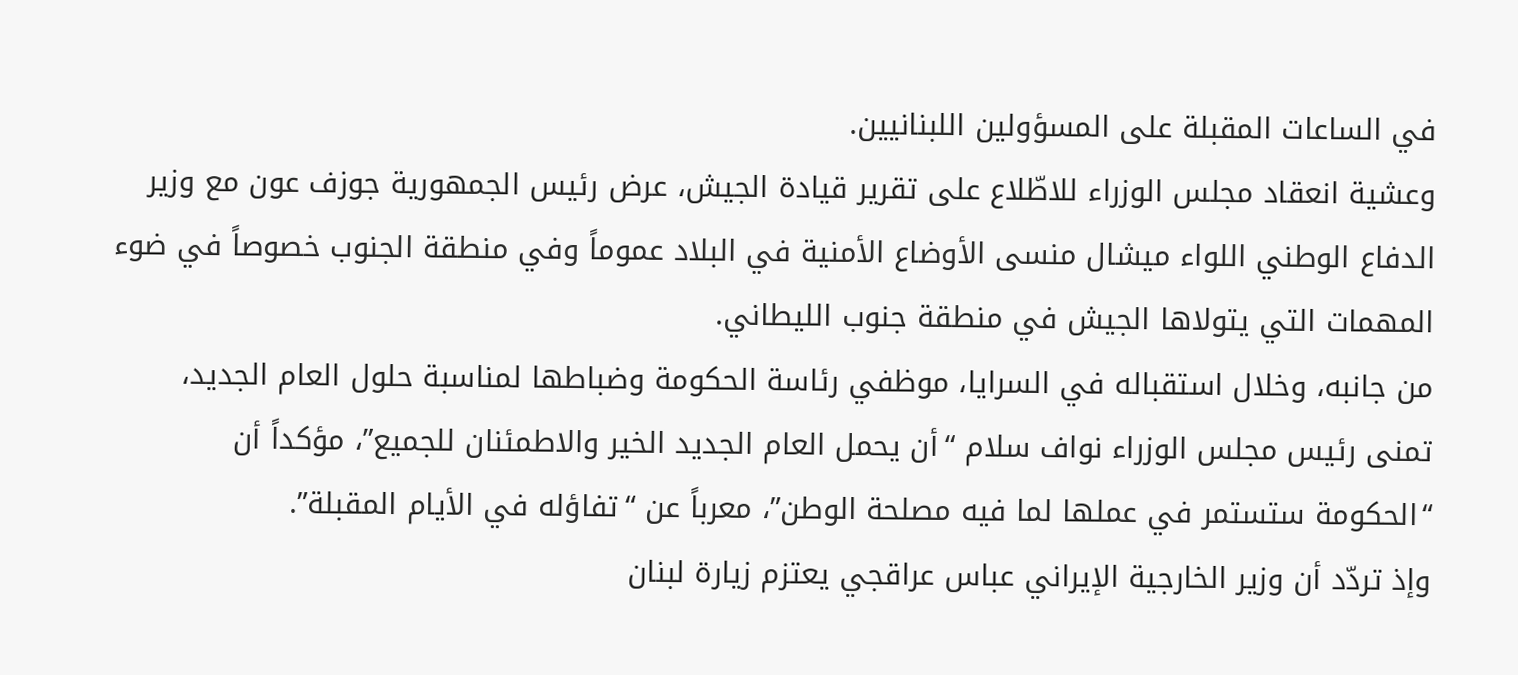في الساعات المقبلة على المسؤولين اللبنانيين.
وعشية انعقاد مجلس الوزراء للاطّلاع على تقرير قيادة الجيش، عرض رئيس الجمهورية جوزف عون مع وزير الدفاع الوطني اللواء ميشال منسى الأوضاع الأمنية في البلاد عموماً وفي منطقة الجنوب خصوصاً في ضوء المهمات التي يتولاها الجيش في منطقة جنوب الليطاني.
من جانبه، وخلال استقباله في السرايا، موظفي رئاسة الحكومة وضباطها لمناسبة حلول العام الجديد، تمنى رئيس مجلس الوزراء نواف سلام “أن يحمل العام الجديد الخير والاطمئنان للجميع”، مؤكداً أن “الحكومة ستستمر في عملها لما فيه مصلحة الوطن”، معرباً عن “تفاؤله في الأيام المقبلة”.
وإذ تردّد أن وزير الخارجية الإيراني عباس عراقجي يعتزم زيارة لبنان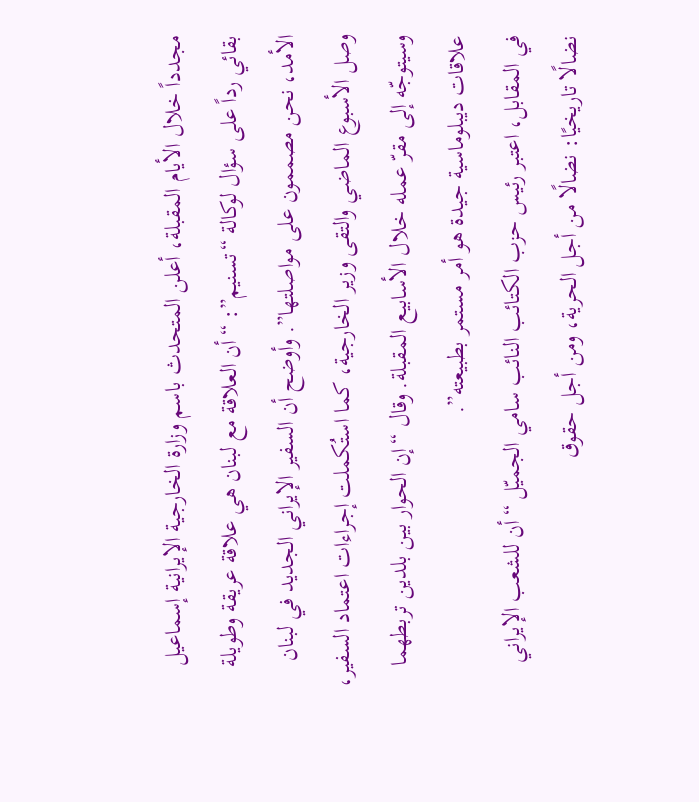مجدداً خلال الأيام المقبلة، أعلن المتحدث باسم وزارة الخارجية الإيرانية إسماعيل بقائي رداً على سؤال لوكالة “تسنيم”: “أن العلاقة مع لبنان هي علاقة عريقة وطويلة الأمد، نحن مصممون على مواصلتها”. وأوضح أن السفير الإيراني الجديد في لبنان وصل الأسبوع الماضي والتقى وزير الخارجية، كما استُكملت إجراءات اعتماد السفير، وسيتوجّه إلى مقرّ عمله خلال الأسابيع المقبلة. وقال “إن الحوار بين بلدين تربطهما علاقات ديبلوماسية جيدة هو أمر مستمر بطبيعته”.
في المقابل، اعتبر رئيس حزب الكتائب النائب سامي الجميّل “أن للشعب الإيراني نضالًا تاريخيًا: نضالًا من أجل الحرية، ومن أجل حقوق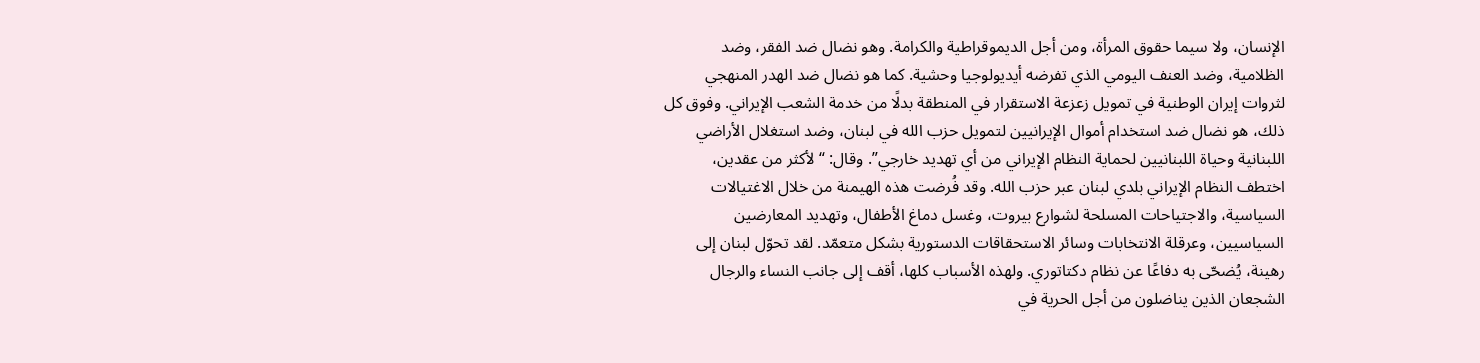الإنسان، ولا سيما حقوق المرأة، ومن أجل الديموقراطية والكرامة. وهو نضال ضد الفقر، وضد الظلامية، وضد العنف اليومي الذي تفرضه أيديولوجيا وحشية. كما هو نضال ضد الهدر المنهجي لثروات إيران الوطنية في تمويل زعزعة الاستقرار في المنطقة بدلًا من خدمة الشعب الإيراني. وفوق كل ذلك، هو نضال ضد استخدام أموال الإيرانيين لتمويل حزب الله في لبنان، وضد استغلال الأراضي اللبنانية وحياة اللبنانيين لحماية النظام الإيراني من أي تهديد خارجي”. وقال: “لأكثر من عقدين، اختطف النظام الإيراني بلدي لبنان عبر حزب الله. وقد فُرضت هذه الهيمنة من خلال الاغتيالات السياسية، والاجتياحات المسلحة لشوارع بيروت، وغسل دماغ الأطفال، وتهديد المعارضين السياسيين، وعرقلة الانتخابات وسائر الاستحقاقات الدستورية بشكل متعمّد. لقد تحوّل لبنان إلى رهينة، يُضحّى به دفاعًا عن نظام دكتاتوري. ولهذه الأسباب كلها، أقف إلى جانب النساء والرجال الشجعان الذين يناضلون من أجل الحرية في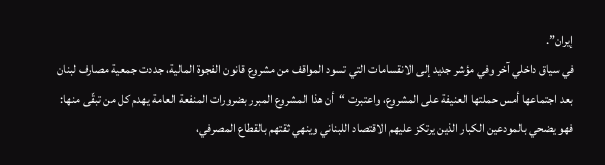إيران”.
في سياق داخلي آخر وفي مؤشر جديد إلى الانقسامات التي تسود المواقف من مشروع قانون الفجوة المالية، جددت جمعية مصارف لبنان بعد اجتماعها أمس حملتها العنيفة على المشروع، واعتبرت “أن هذا المشروع المبرر بضرورات المنفعة العامة يهدم كل من تبقّى منها: فهو يضحي بالمودعين الكبار الذين يرتكز عليهم الاقتصاد اللبناني وينهي ثقتهم بالقطاع المصرفي،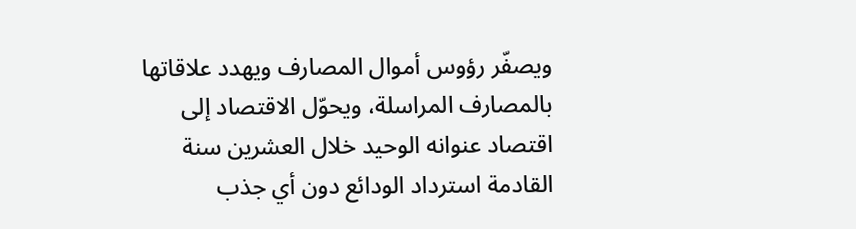ويصفّر رؤوس أموال المصارف ويهدد علاقاتها بالمصارف المراسلة، ويحوّل الاقتصاد إلى اقتصاد عنوانه الوحيد خلال العشرين سنة القادمة استرداد الودائع دون أي جذب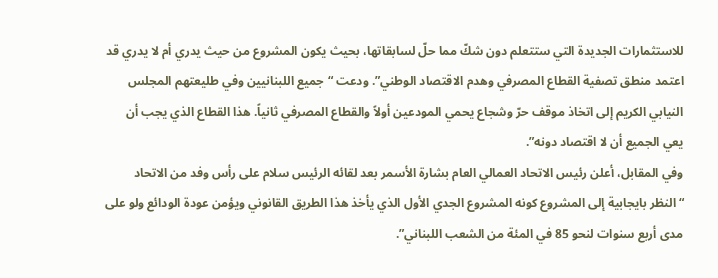للاستثمارات الجديدة التي ستتعلم دون شكّ مما حلّ لسابقاتها، بحيث يكون المشروع من حيث يدري أم لا يدري قد اعتمد منطق تصفية القطاع المصرفي وهدم الاقتصاد الوطني”. ودعت “جميع اللبنانيين وفي طليعتهم المجلس النيابي الكريم إلى اتخاذ موقف حرّ وشجاع يحمي المودعين أولاً والقطاع المصرفي ثانياً. هذا القطاع الذي يجب أن يعي الجميع أن لا اقتصاد دونه”.
وفي المقابل، أعلن رئيس الاتحاد العمالي العام بشارة الأسمر بعد لقائه الرئيس سلام على رأس وفد من الاتحاد “النظر بايجابية إلى المشروع كونه المشروع الجدي الأول الذي يأخذ هذا الطريق القانوني ويؤمن عودة الودائع ولو على مدى أربع سنوات لنحو 85 في المئة من الشعب اللبناني”.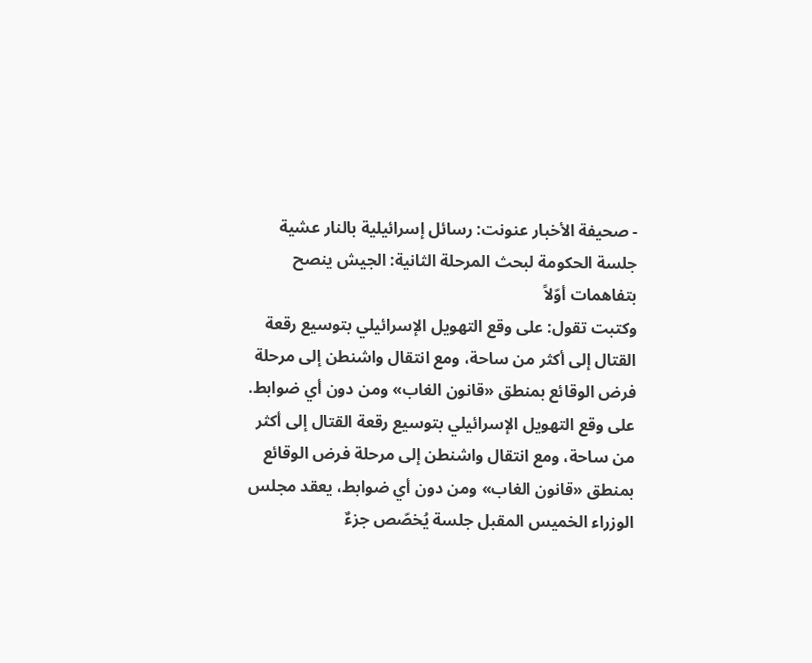- صحيفة الأخبار عنونت: رسائل إسرائيلية بالنار عشية جلسة الحكومة لبحث المرحلة الثانية: الجيش ينصح بتفاهمات أوّلاً
وكتبت تقول: على وقع التهويل الإسرائيلي بتوسيع رقعة القتال إلى أكثر من ساحة، ومع انتقال واشنطن إلى مرحلة فرض الوقائع بمنطق «قانون الغاب» ومن دون أي ضوابط.
على وقع التهويل الإسرائيلي بتوسيع رقعة القتال إلى أكثر من ساحة، ومع انتقال واشنطن إلى مرحلة فرض الوقائع بمنطق «قانون الغاب» ومن دون أي ضوابط، يعقد مجلس الوزراء الخميس المقبل جلسة يُخصّص جزءٌ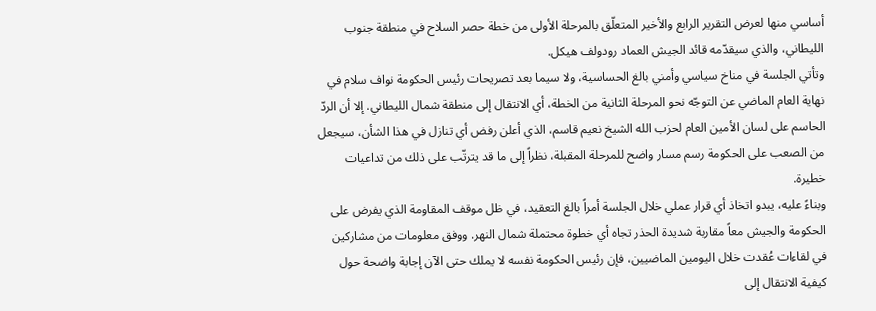أساسي منها لعرض التقرير الرابع والأخير المتعلّق بالمرحلة الأولى من خطة حصر السلاح في منطقة جنوب الليطاني، والذي سيقدّمه قائد الجيش العماد رودولف هيكل.
وتأتي الجلسة في مناخ سياسي وأمني بالغ الحساسية، ولا سيما بعد تصريحات رئيس الحكومة نواف سلام في نهاية العام الماضي عن التوجّه نحو المرحلة الثانية من الخطة، أي الانتقال إلى منطقة شمال الليطاني. إلا أن الردّ الحاسم على لسان الأمين العام لحزب الله الشيخ نعيم قاسم، الذي أعلن رفض أي تنازل في هذا الشأن، سيجعل من الصعب على الحكومة رسم مسار واضح للمرحلة المقبلة، نظراً إلى ما قد يترتّب على ذلك من تداعيات خطيرة.
وبناءً عليه، يبدو اتخاذ أي قرار عملي خلال الجلسة أمراً بالغ التعقيد، في ظل موقف المقاومة الذي يفرض على الحكومة والجيش معاً مقاربة شديدة الحذر تجاه أي خطوة محتملة شمال النهر. ووفق معلومات من مشاركين في لقاءات عُقدت خلال اليومين الماضيين، فإن رئيس الحكومة نفسه لا يملك حتى الآن إجابة واضحة حول كيفية الانتقال إلى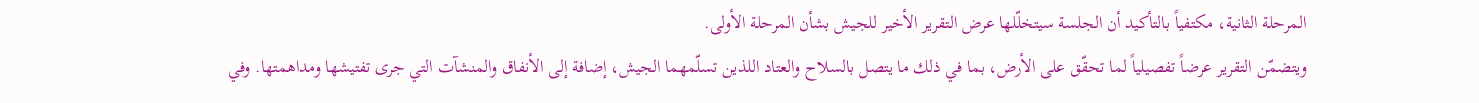المرحلة الثانية، مكتفياً بالتأكيد أن الجلسة سيتخلّلها عرض التقرير الأخير للجيش بشأن المرحلة الأولى.
ويتضمّن التقرير عرضاً تفصيلياً لما تحقّق على الأرض، بما في ذلك ما يتصل بالسلاح والعتاد اللذين تسلّمهما الجيش، إضافة إلى الأنفاق والمنشآت التي جرى تفتيشها ومداهمتها. وفي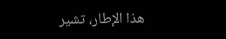هذا الإطار، تشير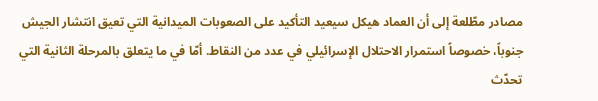مصادر مطّلعة إلى أن العماد هيكل سيعيد التأكيد على الصعوبات الميدانية التي تعيق انتشار الجيش جنوباً، خصوصاً استمرار الاحتلال الإسرائيلي في عدد من النقاط. أمّا في ما يتعلق بالمرحلة الثانية التي تحدّث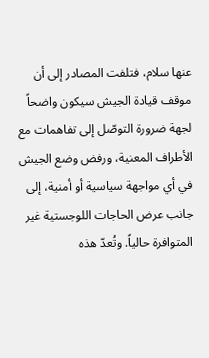عنها سلام، فتلفت المصادر إلى أن موقف قيادة الجيش سيكون واضحاً لجهة ضرورة التوصّل إلى تفاهمات مع الأطراف المعنية، ورفض وضع الجيش في أي مواجهة سياسية أو أمنية، إلى جانب عرض الحاجات اللوجستية غير المتوافرة حالياً. وتُعدّ هذه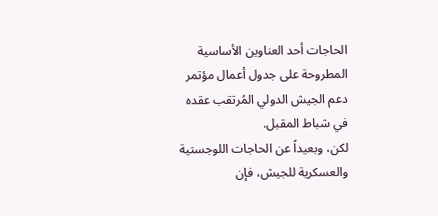الحاجات أحد العناوين الأساسية المطروحة على جدول أعمال مؤتمر دعم الجيش الدولي المُرتقب عقده في شباط المقبل.
لكن، وبعيداً عن الحاجات اللوجستية والعسكرية للجيش، فإن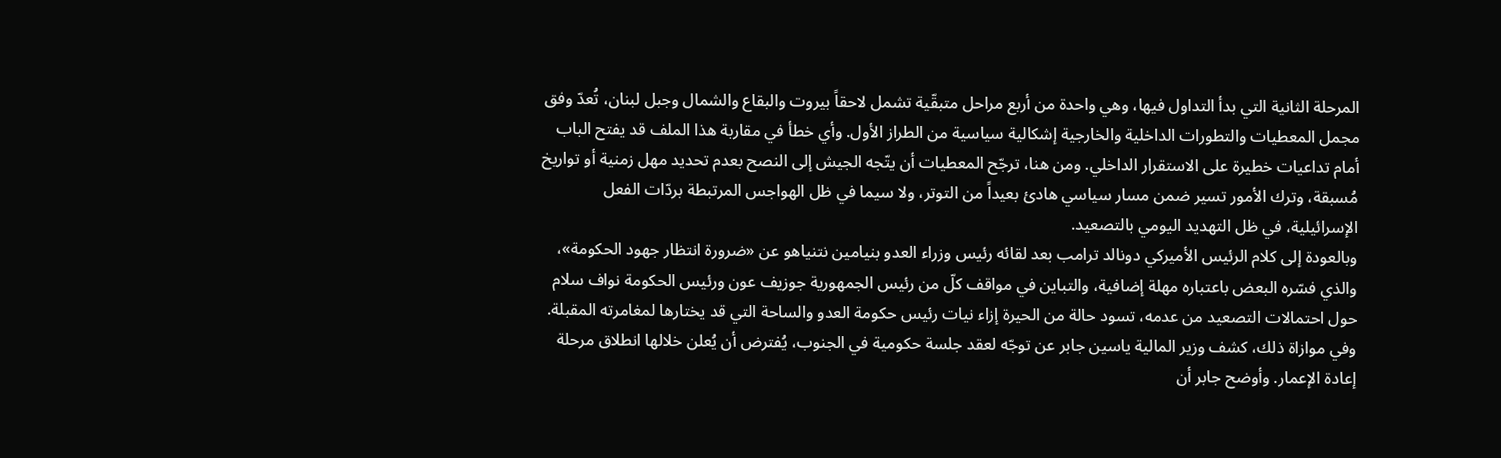المرحلة الثانية التي بدأ التداول فيها، وهي واحدة من أربع مراحل متبقّية تشمل لاحقاً بيروت والبقاع والشمال وجبل لبنان، تُعدّ وفق مجمل المعطيات والتطورات الداخلية والخارجية إشكالية سياسية من الطراز الأول. وأي خطأ في مقاربة هذا الملف قد يفتح الباب أمام تداعيات خطيرة على الاستقرار الداخلي. ومن هنا، ترجّح المعطيات أن يتّجه الجيش إلى النصح بعدم تحديد مهل زمنية أو تواريخ مُسبقة، وترك الأمور تسير ضمن مسار سياسي هادئ بعيداً من التوتر، ولا سيما في ظل الهواجس المرتبطة بردّات الفعل الإسرائيلية، في ظل التهديد اليومي بالتصعيد.
وبالعودة إلى كلام الرئيس الأميركي دونالد ترامب بعد لقائه رئيس وزراء العدو بنيامين نتنياهو عن «ضرورة انتظار جهود الحكومة»، والذي فسّره البعض باعتباره مهلة إضافية، والتباين في مواقف كلّ من رئيس الجمهورية جوزيف عون ورئيس الحكومة نواف سلام حول احتمالات التصعيد من عدمه، تسود حالة من الحيرة إزاء نيات رئيس حكومة العدو والساحة التي قد يختارها لمغامرته المقبلة.
وفي موازاة ذلك، كشف وزير المالية ياسين جابر عن توجّه لعقد جلسة حكومية في الجنوب، يُفترض أن يُعلن خلالها انطلاق مرحلة إعادة الإعمار. وأوضح جابر أن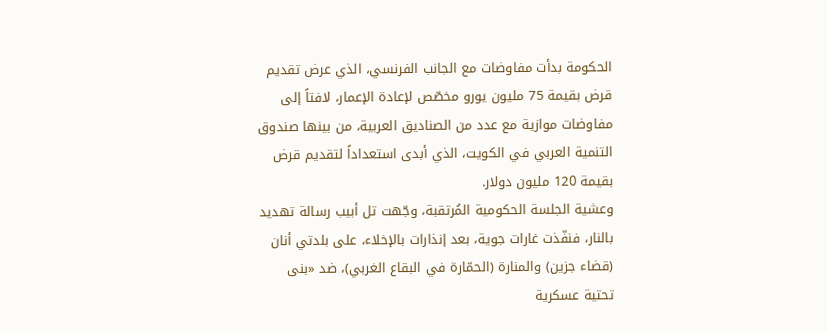الحكومة بدأت مفاوضات مع الجانب الفرنسي، الذي عرض تقديم قرض بقيمة 75 مليون يورو مخصّص لإعادة الإعمار، لافتاً إلى مفاوضات موازية مع عدد من الصناديق العربية، من بينها صندوق التنمية العربي في الكويت، الذي أبدى استعداداً لتقديم قرض بقيمة 120 مليون دولار.
وعشية الجلسة الحكومية المُرتقبة، وجّهت تل أبيب رسالة تهديد بالنار، فنفّذت غارات جوية، بعد إنذارات بالإخلاء، على بلدتي أنان (قضاء جزين) والمنارة (الحمّارة في البقاع الغربي)، ضد «بنى تحتية عسكرية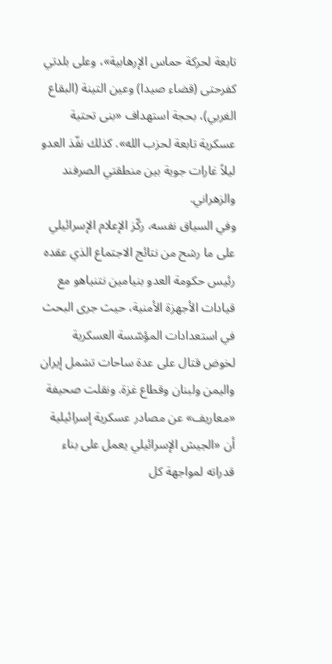تابعة لحركة حماس الإرهابية»، وعلى بلدتي كفرحتى (قضاء صيدا) وعين التينة (البقاع الغربي)، بحجة استهداف «بنى تحتية عسكرية تابعة لحزب الله». كذلك نفّذ العدو ليلاً غارات جوية بين منطقتي الصرفند والزهراني.
وفي السياق نفسه، ركّز الإعلام الإسرائيلي على ما رشح من نتائج الاجتماع الذي عقده رئيس حكومة العدو بنيامين نتنياهو مع قيادات الأجهزة الأمنية، حيث جرى البحث في استعدادات المؤسّسة العسكرية لخوض قتال على عدة ساحات تشمل إيران واليمن ولبنان وقطاع غزة. ونقلت صحيفة «معاريف» عن مصادر عسكرية إسرائيلية أن «الجيش الإسرائيلي يعمل على بناء قدراته لمواجهة كل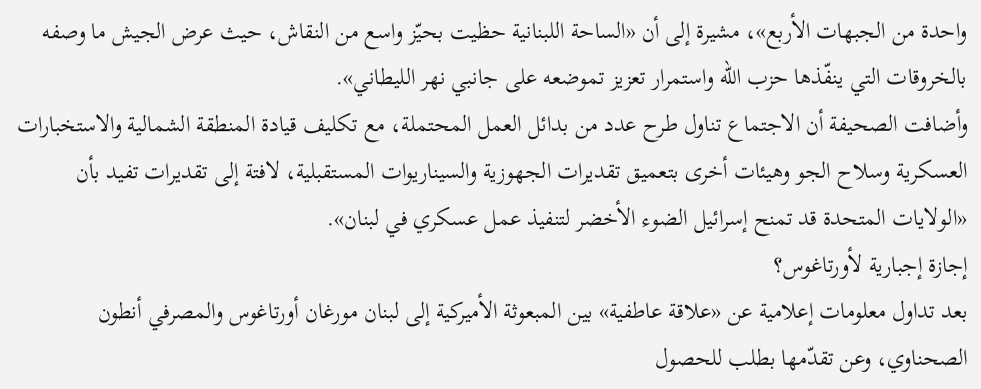واحدة من الجبهات الأربع»، مشيرة إلى أن «الساحة اللبنانية حظيت بحيّز واسع من النقاش، حيث عرض الجيش ما وصفه بالخروقات التي ينفّذها حزب الله واستمرار تعزيز تموضعه على جانبي نهر الليطاني».
وأضافت الصحيفة أن الاجتماع تناول طرح عدد من بدائل العمل المحتملة، مع تكليف قيادة المنطقة الشمالية والاستخبارات العسكرية وسلاح الجو وهيئات أخرى بتعميق تقديرات الجهوزية والسيناريوات المستقبلية، لافتة إلى تقديرات تفيد بأن «الولايات المتحدة قد تمنح إسرائيل الضوء الأخضر لتنفيذ عمل عسكري في لبنان».
إجازة إجبارية لأورتاغوس؟
بعد تداول معلومات إعلامية عن «علاقة عاطفية» بين المبعوثة الأميركية إلى لبنان مورغان أورتاغوس والمصرفي أنطون الصحناوي، وعن تقدّمها بطلب للحصول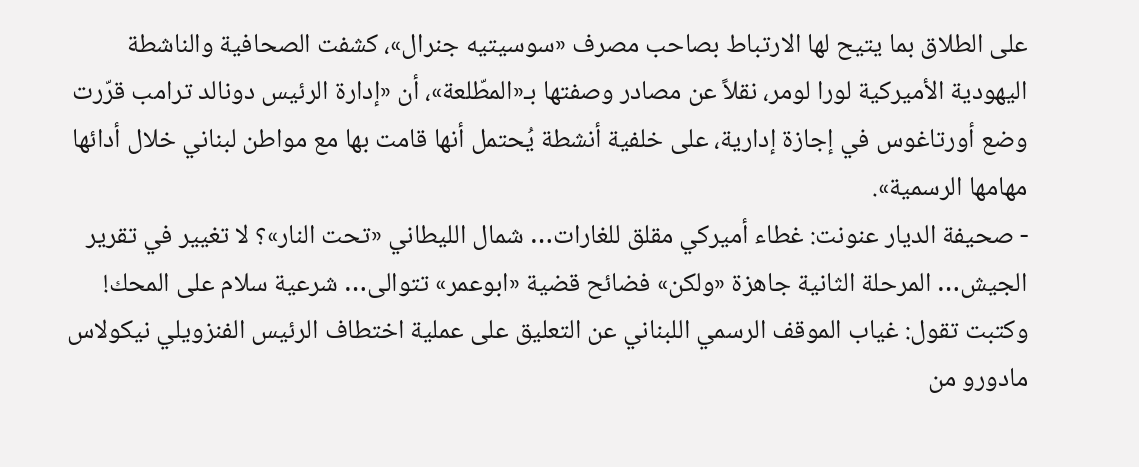على الطلاق بما يتيح لها الارتباط بصاحب مصرف «سوسيتيه جنرال»، كشفت الصحافية والناشطة اليهودية الأميركية لورا لومر، نقلاً عن مصادر وصفتها بـ«المطّلعة»، أن «إدارة الرئيس دونالد ترامب قرّرت وضع أورتاغوس في إجازة إدارية، على خلفية أنشطة يُحتمل أنها قامت بها مع مواطن لبناني خلال أدائها مهامها الرسمية».
- صحيفة الديار عنونت: غطاء أميركي مقلق للغارات… شمال الليطاني «تحت النار»؟ لا تغيير في تقرير الجيش… المرحلة الثانية جاهزة «ولكن» فضائح قضية «ابوعمر» تتوالى… شرعية سلام على المحك!
وكتبت تقول: غياب الموقف الرسمي اللبناني عن التعليق على عملية اختطاف الرئيس الفنزويلي نيكولاس مادورو من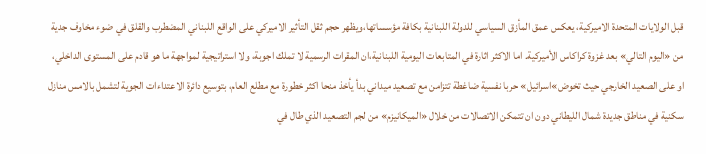قبل الولايات المتحدة الاميركية، يعكس عمق المأزق السياسي للدولة اللبنانية بكافة مؤسساتها،ويظهر حجم ثقل التأثير الاميركي على الواقع اللبناني المضطرب والقلق في ضوء مخاوف جدية من «اليوم التالي» بعد غزوة كراكاس الأميركية. اما الاكثر اثارة في المتابعات اليومية اللبنانية،ان المقرات الرسمية لا تملك اجوبة، ولا استراتيجية لمواجهة ما هو قادم على المستوى الداخلي، او على الصعيد الخارجي حيث تخوض»اسرائيل» حربا نفسية ضاغطة تتزامن مع تصعيد ميداني بدأ يأخذ منحا اكثر خطورة مع مطلع العام، بتوسيع دائرة الاعتداءات الجوية لتشمل بالامس منازل سكنية في مناطق جديدة شمال الليطاني دون ان تتمكن الاتصالات من خلال «الميكانيزم» من لجم التصعيد الذي طال في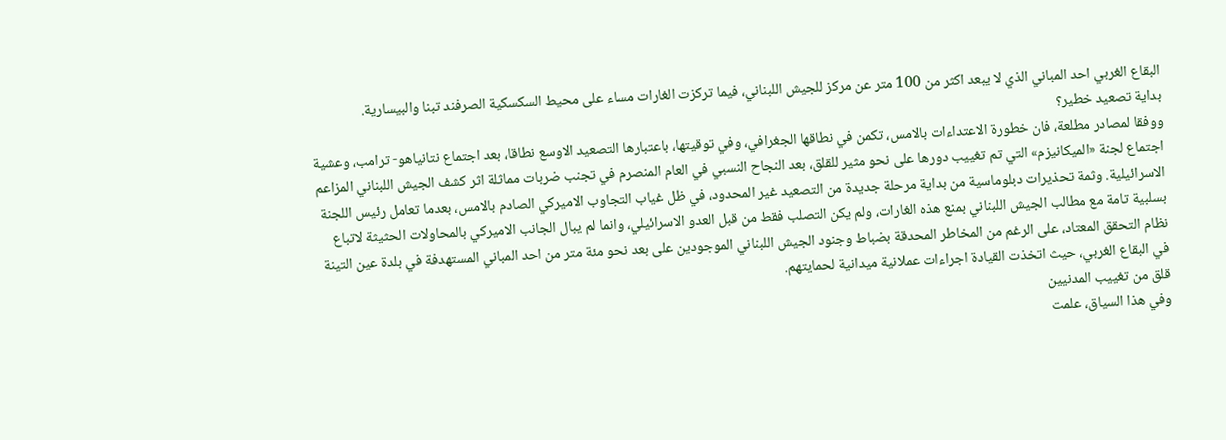البقاع الغربي احد المباني الذي لا يبعد اكثر من 100 متر عن مركز للجيش اللبناني، فيما تركزت الغارات مساء على محيط السكسكية الصرفند تبنا والبيسارية.
بداية تصعيد خطير؟
ووفقا لمصادر مطلعة، فان خطورة الاعتداءات بالامس، تكمن في نطاقها الجغرافي، وفي توقيتها، باعتبارها التصعيد الاوسع نطاقا، بعد اجتماع نتانياهو- ترامب، وعشية اجتماع لجنة «الميكانيزم» التي تم تغييب دورها على نحو مثير للقلق، بعد النجاح النسبي في العام المنصرم في تجنب ضربات مماثلة اثر كشف الجيش اللبناني المزاعم الاسرائيلية. وثمة تحذيرات دبلوماسية من بداية مرحلة جديدة من التصعيد غير المحدود، في ظل غياب التجاوب الاميركي الصادم بالامس، بعدما تعامل رئيس اللجنة بسلبية تامة مع مطالب الجيش اللبناني بمنع هذه الغارات، ولم يكن التصلب فقط من قبل العدو الاسرائيلي، وانما لم يبال الجانب الاميركي بالمحاولات الحثيثة لاتباع نظام التحقق المعتاد، على الرغم من المخاطر المحدقة بضباط وجنود الجيش اللبناني الموجودين على بعد نحو مئة متر من احد المباني المستهدفة في بلدة عين التينة في البقاع الغربي، حيث اتخذت القيادة اجراءات عملانية ميدانية لحمايتهم.
قلق من تغييب المدنيين
وفي هذا السياق، علمت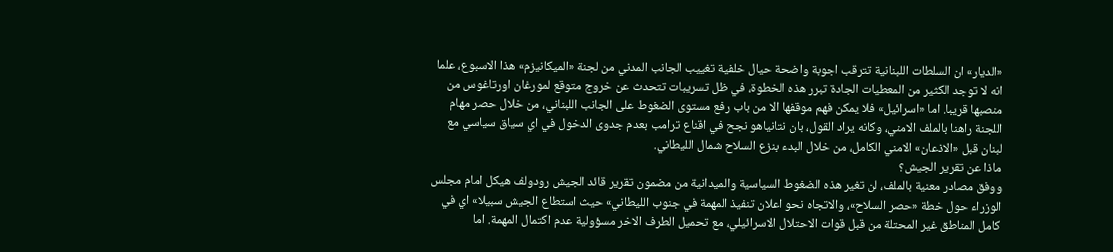«الديار» ان السلطات اللبنانية تترقب اجوبة واضحة حيال خلفية تغييب الجانب المدني من لجنة «الميكانيزم» هذا الاسبوع، علما انه لا توجد الكثير من المعطيات الجادة تبرر هذه الخطوة، في ظل تسريبات تتحدث عن خروج متوقع لمورغان اورتاغوس من منصبها قريبا. اما «اسرائيل» فلا يمكن فهم موقفها الا من باب رفع مستوى الضغوط على الجانب اللبناني، من خلال حصر مهام اللجنة راهنا بالملف الامني، وكانه يراد القول، بان نتانياهو نجح في اقناع ترامب بعدم جدوى الدخول في اي سياق سياسي مع لبنان قبل «الاذعان» الامني الكامل، من خلال البدء بنزع السلاح شمال الليطاني.
ماذا عن تقرير الجيش؟
ووفق مصادر معنية بالملف، لن تغير هذه الضغوط السياسية والميدانية من مضمون تقرير قائد الجيش رودولف هيكل امام مجلس الوزراء حول خطة «حصر السلاح»، والاتجاه نحو اعلان تنفيذ المهمة في جنوب الليطاني» حيث استطاع الجيش سبيلا» اي في كامل المناطق غير المحتلة من قبل قوات الاحتلال الاسرائيلي، مع تحميل الطرف الاخر مسؤولية عدم اكتمال المهمة. اما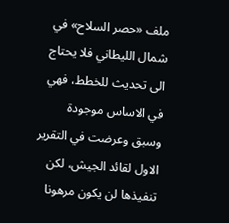ملف «حصر السلاح» في شمال الليطاني فلا يحتاج الى تحديث للخطط، فهي في الاساس موجودة وسبق وعرضت في التقرير الاول لقائد الجيش، لكن تنفيذها لن يكون مرهونا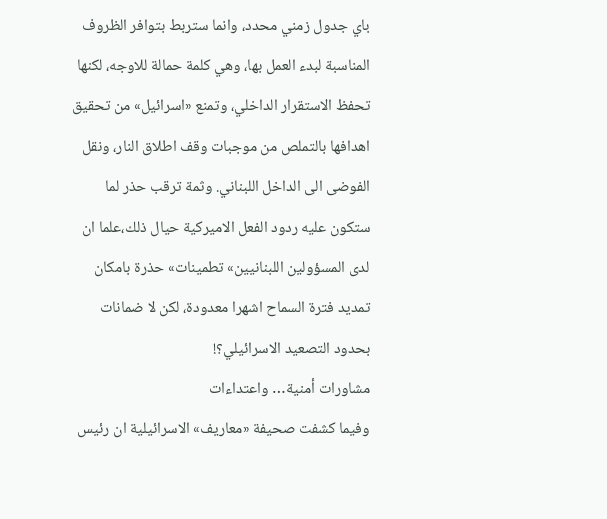باي جدول زمني محدد، وانما ستربط بتوافر الظروف المناسبة لبدء العمل بها، وهي كلمة حمالة للاوجه، لكنها تحفظ الاستقرار الداخلي، وتمنع «اسرائيل» من تحقيق اهدافها بالتملص من موجبات وقف اطلاق النار، ونقل الفوضى الى الداخل اللبناني. وثمة ترقب حذر لما ستكون عليه ردود الفعل الاميركية حيال ذلك،علما ان لدى المسؤولين اللبنانيين» تطمينات» حذرة بامكان تمديد فترة السماح اشهرا معدودة، لكن لا ضمانات بحدود التصعيد الاسرائيلي؟!
مشاورات أمنية… واعتداءات
وفيما كشفت صحيفة «معاريف» الاسرائيلية ان رئيس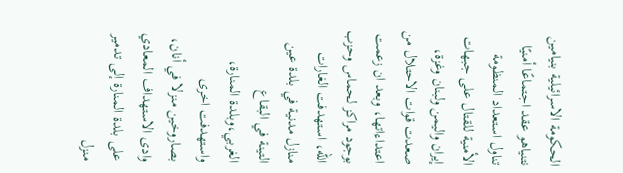الحكومة الاسرائيلية بنيامين نتنياهو عقد اجتماعًا أمنيًا تناول استعداد المنظومة الأمنية للقتال على جبهات إيران واليمن ولبنان وغزة، صعدت قوات الاحتلال من اعتداءاتها، وبعد ان زعمت بوجود مراكز لحماس وحزب الله، استهدفت الغارات منازل مدنية في بلدة عين التينة في البقاع الغربي،وبلدة المنارة، واستهدفت اخرى بصاروخين منزلا في أنان، وادى الاستهداف المعادي على بلدة المنارة إلى تدمير منزل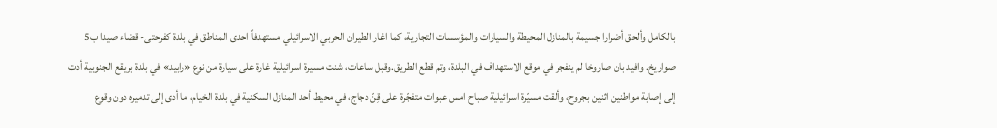بالكامل وألحق أضرارا جسيمة بالمنازل المحيطة والسيارات والمؤسسات التجارية، كما اغار الطيران الحربي الاسرائيلي مستهدفاً احدى المناطق في بلدة كفرحتى- قضاء صيدا ب5 صواريخ. وافيد بان صاروخا لم ينفجر في موقع الاستهداف في البلدة، وتم قطع الطريق.وقبل ساعات، شنت مسيرة اسرائيلية غارة على سيارة من نوع «رابيد» في بلدة بريقع الجنوبية أدت إلى إصابة مواطنين اثنين بجروح، وألقت مسيّرة اسرائيلية صباح امس عبوات متفجّرة على قِنّ دجاج، في محيط أحد المنازل السكنية في بلدة الخيام، ما أدى إلى تدميره دون وقوع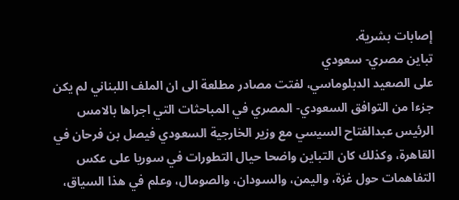إصابات بشرية.
تباين مصري- سعودي
على الصعيد الدبلوماسي، لفتت مصادر مطلعة الى ان الملف اللبناني لم يكن جزءا من التوافق السعودي- المصري في المباحثات التي اجراها بالامس الرئيس عبدالفتاح السيسي مع وزير الخارجية السعودي فيصل بن فرحان في القاهرة، وكذلك كان التباين واضحا حيال التطورات في سوريا على عكس التفاهمات حول غزة، واليمن، والسودان، والصومال، وعلم في هذا السياق،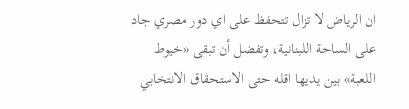ان الرياض لا تزال تتحفظ على اي دور مصري جاد على الساحة اللبنانية، وتفضل أن تبقى «خيوط اللعبة» بين يديها اقله حتى الاستحقاق الانتخابي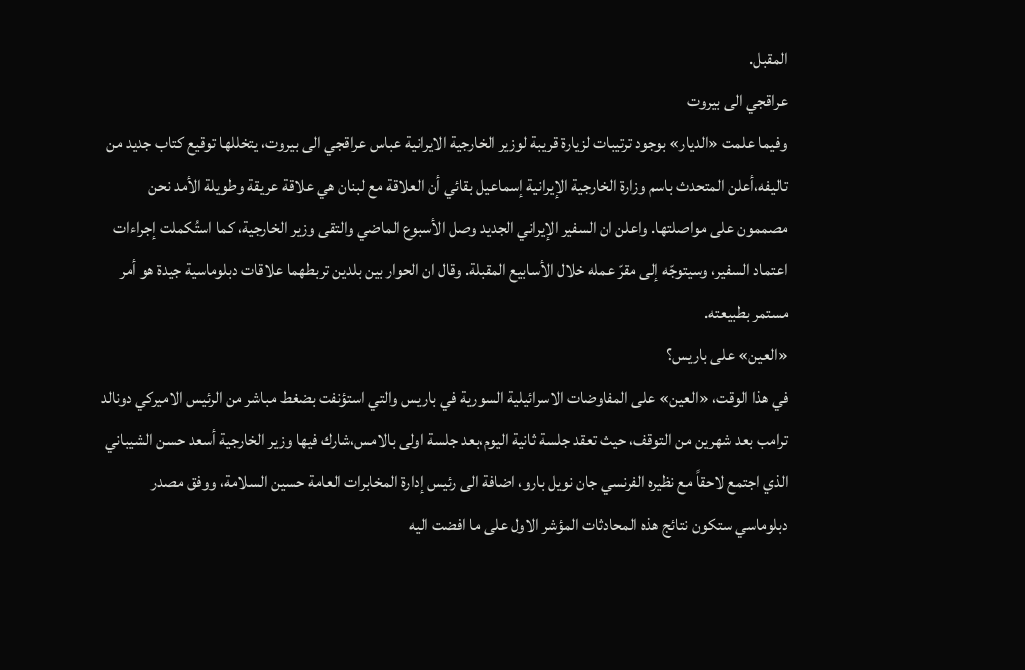المقبل.
عراقجي الى بيروت
وفيما علمت «الديار» بوجود ترتيبات لزيارة قريبة لوزير الخارجية الايرانية عباس عراقجي الى بيروت، يتخللها توقيع كتاب جديد من تاليفه،أعلن المتحدث باسم وزارة الخارجية الإيرانية إسماعيل بقائي أن العلاقة مع لبنان هي علاقة عريقة وطويلة الأمد نحن مصممون على مواصلتها. واعلن ان السفير الإيراني الجديد وصل الأسبوع الماضي والتقى وزير الخارجية، كما استُكملت إجراءات اعتماد السفير، وسيتوجّه إلى مقرّ عمله خلال الأسابيع المقبلة. وقال ان الحوار بين بلدين تربطهما علاقات دبلوماسية جيدة هو أمر مستمر بطبيعته.
«العين» على باريس؟
في هذا الوقت، «العين» على المفاوضات الاسرائيلية السورية في باريس والتي استؤنفت بضغط مباشر من الرئيس الاميركي دونالد ترامب بعد شهرين من التوقف، حيث تعقد جلسة ثانية اليوم،بعد جلسة اولى بالامس،شارك فيها وزير الخارجية أسعد حسن الشيباني الذي اجتمع لاحقاً مع نظيره الفرنسي جان نويل بارو، اضافة الى رئيس إدارة المخابرات العامة حسين السلامة، ووفق مصدر دبلوماسي ستكون نتائج هذه المحادثات المؤشر الاول على ما افضت اليه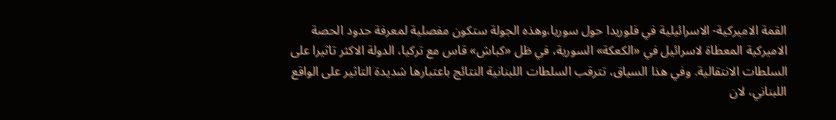القمة الاميركية- الاسرائيلية في فلوريدا حول سوريا،وهذه الجولة ستكون مفصلية لمعرفة حدود الحصة الاميركية المعطاة لاسرائيل في «الكعكة» السورية، في ظل «كباش» قاس مع تركيا، الدولة الاكثر تاثيرا على السلطات الانتقالية. وفي هذا السياق، تترقب السلطات اللبنانية النتائج باعتبارها شديدة التاثير على الواقع اللبناني، لان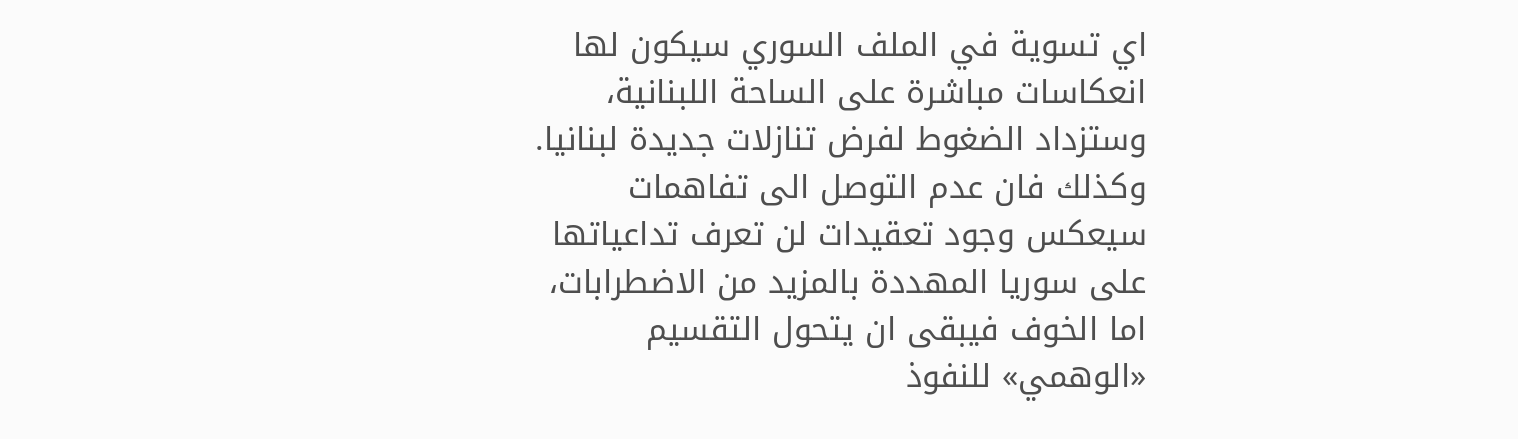اي تسوية في الملف السوري سيكون لها انعكاسات مباشرة على الساحة اللبنانية، وستزداد الضغوط لفرض تنازلات جديدة لبنانيا. وكذلك فان عدم التوصل الى تفاهمات سيعكس وجود تعقيدات لن تعرف تداعياتها على سوريا المهددة بالمزيد من الاضطرابات، اما الخوف فيبقى ان يتحول التقسيم «الوهمي» للنفوذ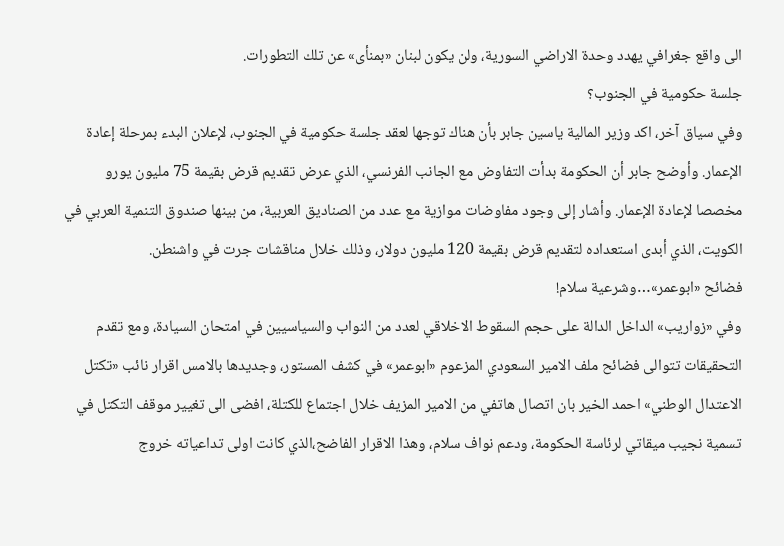الى واقع جغرافي يهدد وحدة الاراضي السورية، ولن يكون لبنان «بمنأى» عن تلك التطورات.
جلسة حكومية في الجنوب؟
وفي سياق آخر، اكد وزير المالية ياسين جابر بأن هناك توجها لعقد جلسة حكومية في الجنوب، لإعلان البدء بمرحلة إعادة الإعمار. وأوضح جابر أن الحكومة بدأت التفاوض مع الجانب الفرنسي، الذي عرض تقديم قرض بقيمة 75 مليون يورو مخصصا لإعادة الإعمار. وأشار إلى وجود مفاوضات موازية مع عدد من الصناديق العربية، من بينها صندوق التنمية العربي في الكويت، الذي أبدى استعداده لتقديم قرض بقيمة 120 مليون دولار، وذلك خلال مناقشات جرت في واشنطن.
فضائح «ابوعمر»…وشرعية سلام!
وفي «زواريب» الداخل الدالة على حجم السقوط الاخلاقي لعدد من النواب والسياسيين في امتحان السيادة، ومع تقدم التحقيقات تتوالى فضائح ملف الامير السعودي المزعوم «ابوعمر» في كشف المستور، وجديدها بالامس اقرار نائب «تكتل الاعتدال الوطني» احمد الخير بان اتصال هاتفي من الامير المزيف خلال اجتماع للكتلة، افضى الى تغيير موقف التكتل في تسمية نجيب ميقاتي لرئاسة الحكومة، ودعم نواف سلام، وهذا الاقرار الفاضح،الذي كانت اولى تداعياته خروج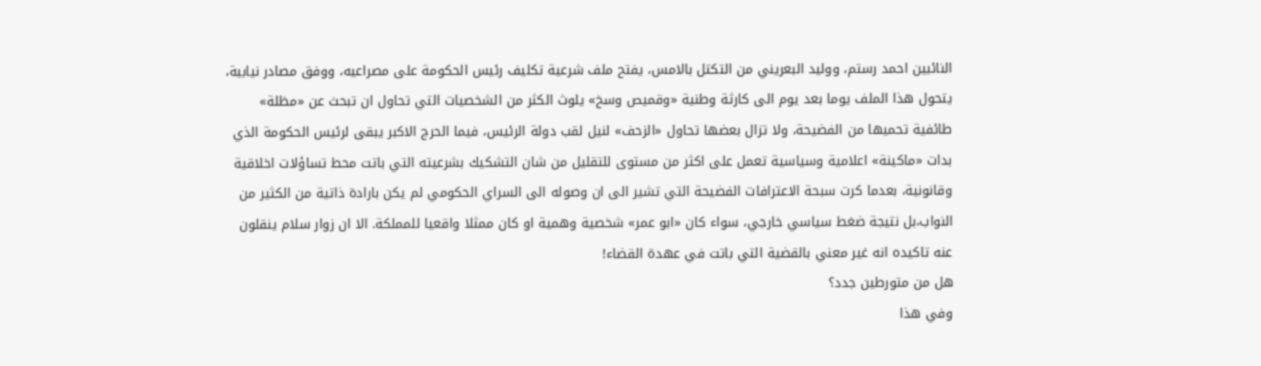النائبين احمد رستم، ووليد البعريني من التكتل بالامس، يفتح ملف شرعية تكليف رئيس الحكومة على مصراعيه، ووفق مصادر نيابية، يتحول هذا الملف يوما بعد يوم الى كارثة وطنية «وقميص وسخ» يلوث الكثر من الشخصيات التي تحاول ان تبحث عن «مظلة» طائفية تحميها من الفضيحة، ولا تزال بعضها تحاول «الزحف» لنيل لقب دولة الرئيس، فيما الحرج الاكبر يبقى لرئيس الحكومة الذي بدات «ماكينة» اعلامية وسياسية تعمل على اكثر من مستوى للتقليل من شان التشكيك بشرعيته التي باتت محط تساؤلات اخلاقية وقانونية، بعدما كرت سبحة الاعترافات الفضيحة التي تشير الى ان وصوله الى السراي الحكومي لم يكن بارادة ذاتية من الكثير من النواب،بل نتيجة ضغط سياسي خارجي، سواء كان «ابو عمر» شخصية وهمية او كان ممثلا واقعيا للمملكة. الا ان زوار سلام ينقلون عنه تاكيده انه غير معني بالقضية التي باتت في عهدة القضاء!
هل من متورطين جدد؟
وفي هذا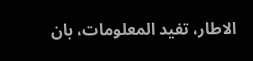الاطار، تفيد المعلومات، بان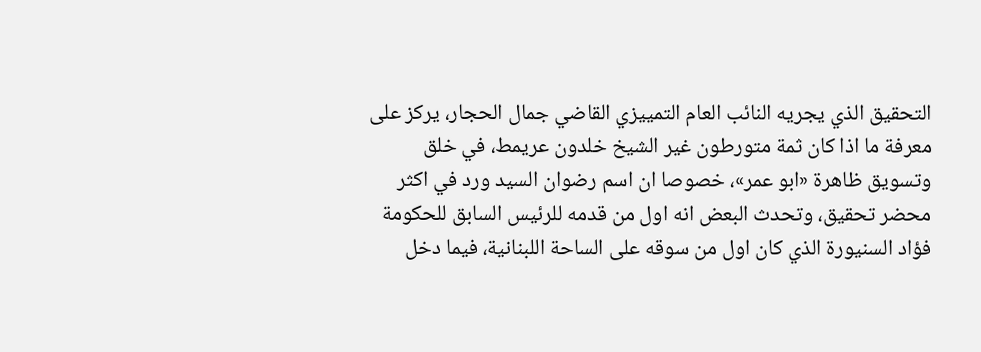التحقيق الذي يجريه النائب العام التمييزي القاضي جمال الحجار، يركز على معرفة ما اذا كان ثمة متورطون غير الشيخ خلدون عريمط، في خلق وتسويق ظاهرة «ابو عمر»، خصوصا ان اسم رضوان السيد ورد في اكثر محضر تحقيق، وتحدث البعض انه اول من قدمه للرئيس السابق للحكومة فؤاد السنيورة الذي كان اول من سوقه على الساحة اللبنانية، فيما دخل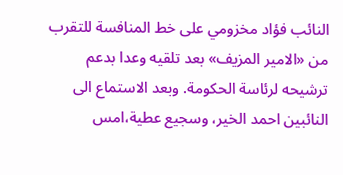النائب فؤاد مخزومي على خط المنافسة للتقرب من «الامير المزيف» بعد تلقيه وعدا بدعم ترشيحه لرئاسة الحكومة. وبعد الاستماع الى النائبين احمد الخير، وسجيع عطية،امس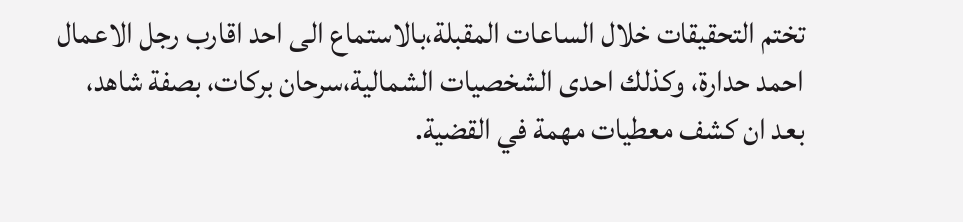تختم التحقيقات خلال الساعات المقبلة،بالاستماع الى احد اقارب رجل الاعمال احمد حدارة، وكذلك احدى الشخصيات الشمالية،سرحان بركات، بصفة شاهد، بعد ان كشف معطيات مهمة في القضية.